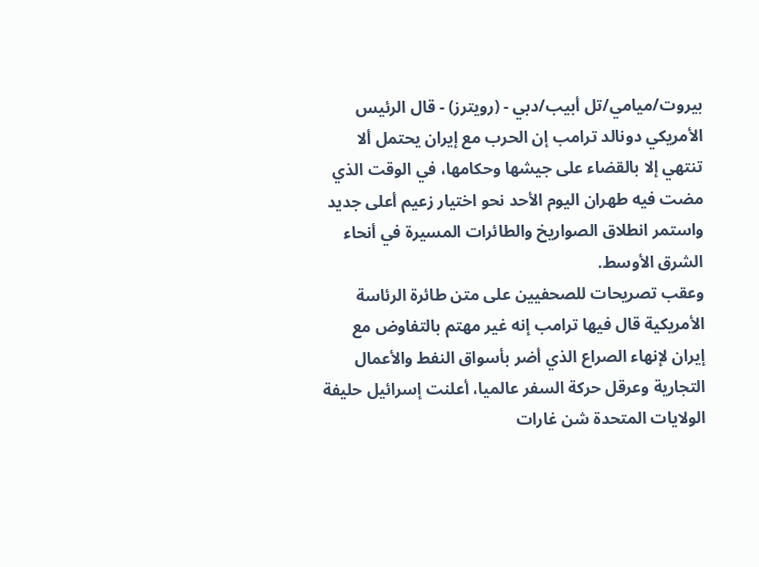بيروت/ميامي/تل أبيب/دبي - (رويترز) - قال الرئيس الأمريكي دونالد ترامب إن الحرب مع إيران يحتمل ألا تنتهي إلا بالقضاء على جيشها وحكامها، في الوقت الذي مضت فيه طهران اليوم الأحد نحو اختيار زعيم أعلى جديد واستمر انطلاق الصواريخ والطائرات المسيرة في أنحاء الشرق الأوسط.
وعقب تصريحات للصحفيين على متن طائرة الرئاسة الأمريكية قال فيها ترامب إنه غير مهتم بالتفاوض مع إيران لإنهاء الصراع الذي أضر بأسواق النفط والأعمال التجارية وعرقل حركة السفر عالميا، أعلنت إسرائيل حليفة الولايات المتحدة شن غارات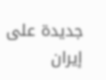جديدة على إيران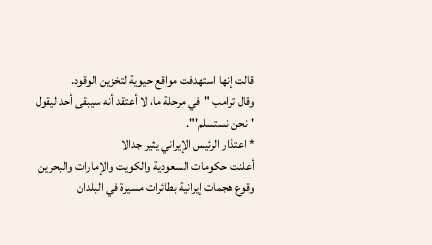قالت إنها استهدفت مواقع حيوية لتخزين الوقود.
وقال ترامب "في مرحلة ما، لا أعتقد أنه سيبقى أحد ليقول 'نحن نستسلم'".
* اعتذار الرئيس الإيراني يثير جدالا
أعلنت حكومات السعودية والكويت والإمارات والبحرين وقوع هجمات إيرانية بطائرات مسيرة في البلدان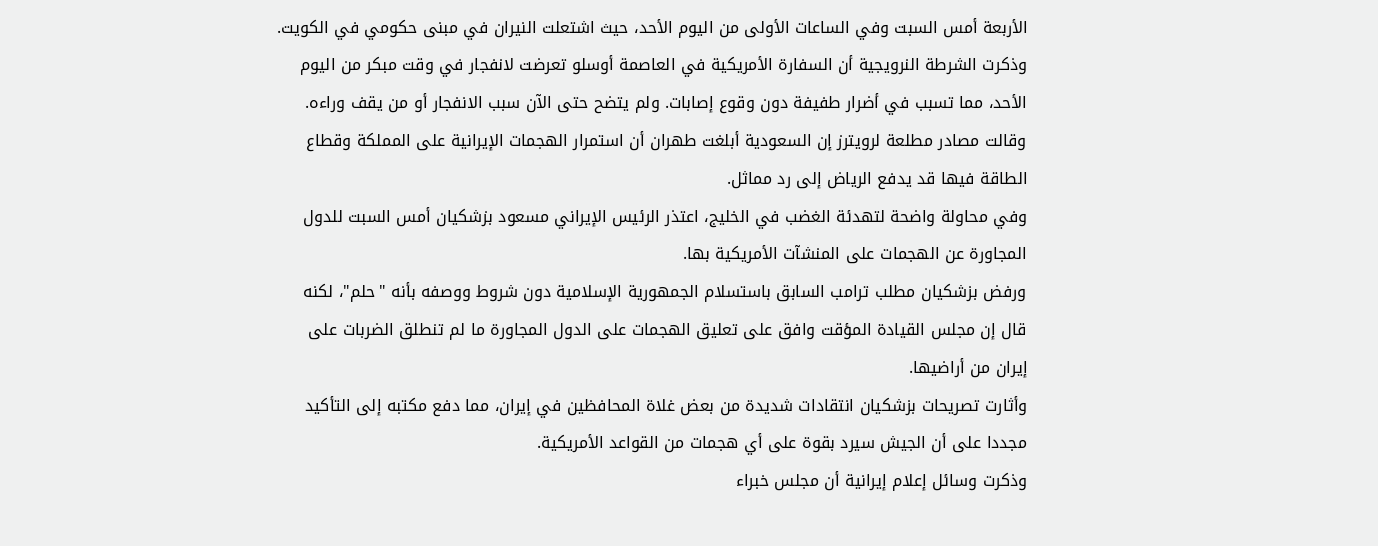الأربعة أمس السبت وفي الساعات الأولى من اليوم الأحد، حيث اشتعلت النيران في مبنى حكومي في الكويت.
وذكرت الشرطة النرويجية أن السفارة الأمريكية في العاصمة أوسلو تعرضت لانفجار في وقت مبكر من اليوم الأحد، مما تسبب في أضرار طفيفة دون وقوع إصابات. ولم يتضح حتى الآن سبب الانفجار أو من يقف وراءه.
وقالت مصادر مطلعة لرويترز إن السعودية أبلغت طهران أن استمرار الهجمات الإيرانية على المملكة وقطاع الطاقة فيها قد يدفع الرياض إلى رد مماثل.
وفي محاولة واضحة لتهدئة الغضب في الخليج، اعتذر الرئيس الإيراني مسعود بزشكيان أمس السبت للدول المجاورة عن الهجمات على المنشآت الأمريكية بها.
ورفض بزشكيان مطلب ترامب السابق باستسلام الجمهورية الإسلامية دون شروط ووصفه بأنه "حلم"، لكنه قال إن مجلس القيادة المؤقت وافق على تعليق الهجمات على الدول المجاورة ما لم تنطلق الضربات على إيران من أراضيها.
وأثارت تصريحات بزشكيان انتقادات شديدة من بعض غلاة المحافظين في إيران، مما دفع مكتبه إلى التأكيد مجددا على أن الجيش سيرد بقوة على أي هجمات من القواعد الأمريكية.
وذكرت وسائل إعلام إيرانية أن مجلس خبراء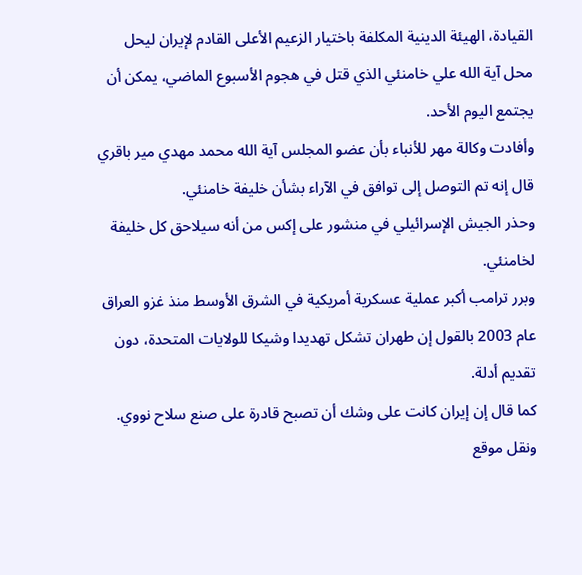القيادة، الهيئة الدينية المكلفة باختيار الزعيم الأعلى القادم لإيران ليحل محل آية الله علي خامنئي الذي قتل في هجوم الأسبوع الماضي، يمكن أن يجتمع اليوم الأحد.
وأفادت وكالة مهر للأنباء بأن عضو المجلس آية الله محمد مهدي مير باقري قال إنه تم التوصل إلى توافق في الآراء بشأن خليفة خامنئي.
وحذر الجيش الإسرائيلي في منشور على إكس من أنه سيلاحق كل خليفة لخامنئي.
وبرر ترامب أكبر عملية عسكرية أمريكية في الشرق الأوسط منذ غزو العراق عام 2003 بالقول إن طهران تشكل تهديدا وشيكا للولايات المتحدة، دون تقديم أدلة.
كما قال إن إيران كانت على وشك أن تصبح قادرة على صنع سلاح نووي.
ونقل موقع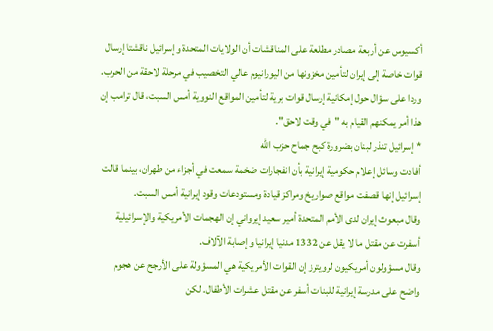أكسيوس عن أربعة مصادر مطلعة على المناقشات أن الولايات المتحدة وإسرائيل ناقشتا إرسال قوات خاصة إلى إيران لتأمين مخزونها من اليورانيوم عالي التخصيب في مرحلة لاحقة من الحرب.
وردا على سؤال حول إمكانية إرسال قوات برية لتأمين المواقع النووية أمس السبت، قال ترامب إن هذا أمر يمكنهم القيام به "في وقت لاحق".
* إسرائيل تنذر لبنان بضرورة كبح جماح حزب الله
أفادت وسائل إعلام حكومية إيرانية بأن انفجارات ضخمة سمعت في أجزاء من طهران، بينما قالت إسرائيل إنها قصفت مواقع صواريخ ومراكز قيادة ومستودعات وقود إيرانية أمس السبت.
وقال مبعوث إيران لدى الأمم المتحدة أمير سعيد إيرواني إن الهجمات الأمريكية والإسرائيلية أسفرت عن مقتل ما لا يقل عن 1332 مدنيا إيرانيا وإصابة الآلاف.
وقال مسؤولون أمريكيون لرويترز إن القوات الأمريكية هي المسؤولة على الأرجح عن هجوم واضح على مدرسة إيرانية للبنات أسفر عن مقتل عشرات الأطفال. لكن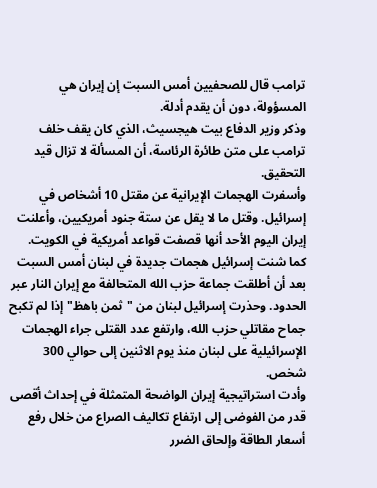ترامب قال للصحفيين أمس السبت إن إيران هي المسؤولة، دون أن يقدم أدلة.
وذكر وزير الدفاع بيت هيجسيث، الذي كان يقف خلف ترامب على متن طائرة الرئاسة، أن المسألة لا تزال قيد التحقيق.
وأسفرت الهجمات الإيرانية عن مقتل 10 أشخاص في إسرائيل. وقتل ما لا يقل عن ستة جنود أمريكيين، وأعلنت إيران اليوم الأحد أنها قصفت قواعد أمريكية في الكويت.
كما شنت إسرائيل هجمات جديدة في لبنان أمس السبت بعد أن أطلقت جماعة حزب الله المتحالفة مع إيران النار عبر الحدود. وحذرت إسرائيل لبنان من "ثمن باهظ" إذا لم تكبح جماح مقاتلي حزب الله، وارتفع عدد القتلى جراء الهجمات الإسرائيلية على لبنان منذ يوم الاثنين إلى حوالي 300 شخص.
وأدت استراتيجية إيران الواضحة المتمثلة في إحداث أقصى قدر من الفوضى إلى ارتفاع تكاليف الصراع من خلال رفع أسعار الطاقة وإلحاق الضرر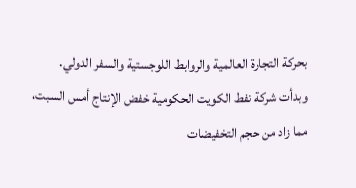بحركة التجارة العالمية والروابط اللوجستية والسفر الدولي.
وبدأت شركة نفط الكويت الحكومية خفض الإنتاج أمس السبت، مما زاد من حجم التخفيضات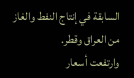السابقة في إنتاج النفط والغاز من العراق وقطر.
وارتفعت أسعار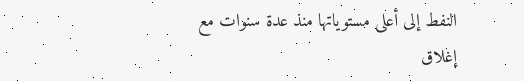النفط إلى أعلى مستوياتها منذ عدة سنوات مع إغلاق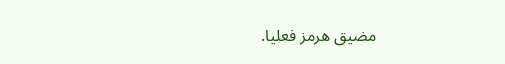مضيق هرمز فعليا.